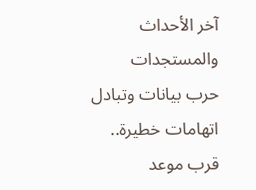آخر الأحداث والمستجدات
حرب بيانات وتبادل اتهامات خطيرة.. قرب موعد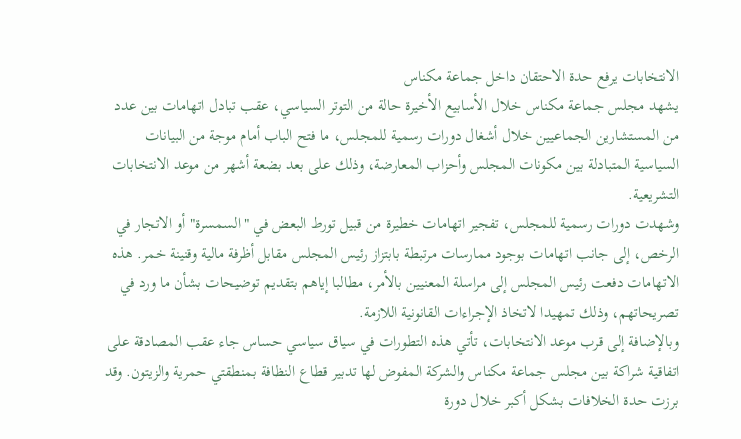الانتخابات يرفع حدة الاحتقان داخل جماعة مكناس
يشهد مجلس جماعة مكناس خلال الأسابيع الأخيرة حالة من التوتر السياسي، عقب تبادل اتهامات بين عدد من المستشارين الجماعيين خلال أشغال دورات رسمية للمجلس، ما فتح الباب أمام موجة من البيانات السياسية المتبادلة بين مكونات المجلس وأحزاب المعارضة، وذلك على بعد بضعة أشهر من موعد الانتخابات التشريعية.
وشهدت دورات رسمية للمجلس، تفجير اتهامات خطيرة من قبيل تورط البعض في "السمسرة" أو الاتجار في الرخص، إلى جانب اتهامات بوجود ممارسات مرتبطة بابتزاز رئيس المجلس مقابل أظرفة مالية وقنينة خمر. هذه الاتهامات دفعت رئيس المجلس إلى مراسلة المعنيين بالأمر، مطالبا إياهم بتقديم توضيحات بشأن ما ورد في تصريحاتهم، وذلك تمهيدا لاتخاذ الإجراءات القانونية اللازمة.
وبالإضافة إلى قرب موعد الانتخابات، تأتي هذه التطورات في سياق سياسي حساس جاء عقب المصادقة على اتفاقية شراكة بين مجلس جماعة مكناس والشركة المفوض لها تدبير قطاع النظافة بمنطقتي حمرية والزيتون. وقد برزت حدة الخلافات بشكل أكبر خلال دورة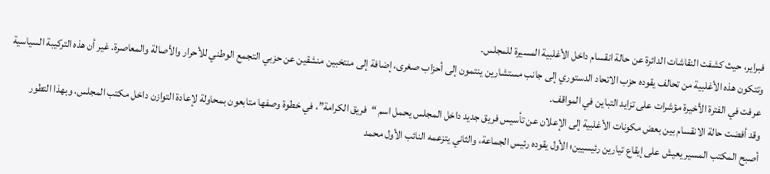فبراير، حيث كشفت النقاشات الدائرة عن حالة انقسام داخل الأغلبية المسيرة للمجلس.
وتتكون هذه الأغلبية من تحالف يقوده حزب الاتحاد الدستوري إلى جانب مستشارين ينتمون إلى أحزاب صغرى، إضافة إلى منتخبين منشقين عن حزبي التجمع الوطني للأحرار والأصالة والمعاصرة. غير أن هذه التركيبة السياسية عرفت في الفترة الأخيرة مؤشرات على تزايد التباين في المواقف.
وقد أفضت حالة الانقسام بين بعض مكونات الأغلبية إلى الإعلان عن تأسيس فريق جديد داخل المجلس يحمل اسم “فريق الكرامة”، في خطوة وصفها متابعون بمحاولة لإعادة التوازن داخل مكتب المجلس. وبهذا التطور أصبح المكتب المسير يعيش على إيقاع تيارين رئيسيين؛ الأول يقوده رئيس الجماعة، والثاني يتزعمه النائب الأول محمد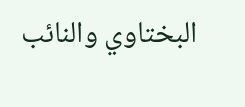البختاوي والنائب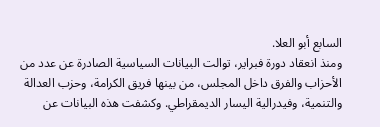السابع أبو العلا.
ومنذ انعقاد دورة فبراير، توالت البيانات السياسية الصادرة عن عدد من الأحزاب والفرق داخل المجلس، من بينها فريق الكرامة، وحزب العدالة والتنمية، وفيدرالية اليسار الديمقراطي. وكشفت هذه البيانات عن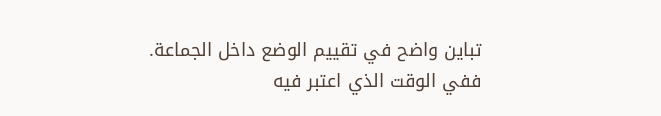تباين واضح في تقييم الوضع داخل الجماعة.
ففي الوقت الذي اعتبر فيه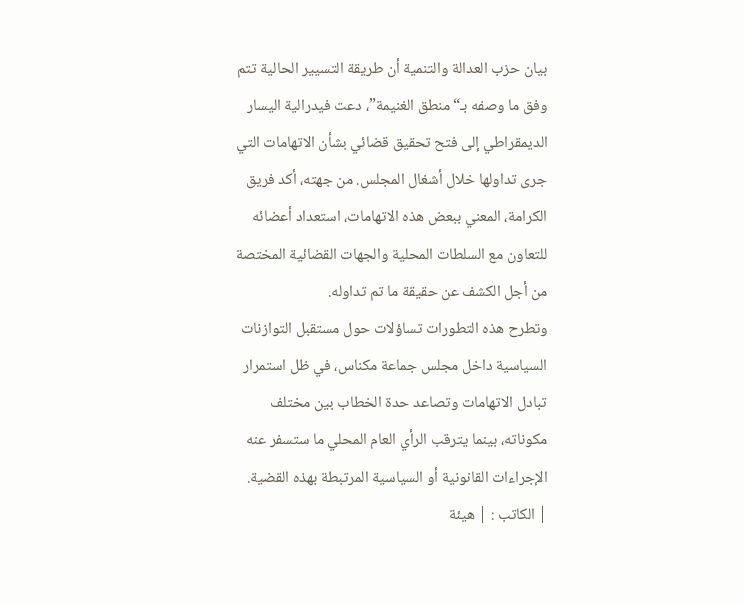بيان حزب العدالة والتنمية أن طريقة التسيير الحالية تتم وفق ما وصفه بـ“منطق الغنيمة”، دعت فيدرالية اليسار الديمقراطي إلى فتح تحقيق قضائي بشأن الاتهامات التي جرى تداولها خلال أشغال المجلس. من جهته، أكد فريق الكرامة، المعني ببعض هذه الاتهامات، استعداد أعضائه للتعاون مع السلطات المحلية والجهات القضائية المختصة من أجل الكشف عن حقيقة ما تم تداوله.
وتطرح هذه التطورات تساؤلات حول مستقبل التوازنات السياسية داخل مجلس جماعة مكناس، في ظل استمرار تبادل الاتهامات وتصاعد حدة الخطاب بين مختلف مكوناته، بينما يترقب الرأي العام المحلي ما ستسفر عنه الإجراءات القانونية أو السياسية المرتبطة بهذه القضية.
| الكاتب : | هيئة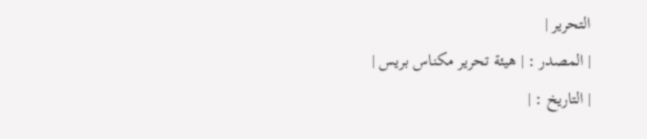التحرير |
| المصدر : | هيئة تحرير مكناس بريس |
| التاريخ : |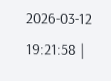2026-03-12 19:21:58 |